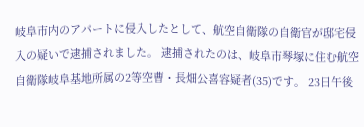岐阜市内のアパートに侵入したとして、航空自衛隊の自衛官が邸宅侵入の疑いで逮捕されました。 逮捕されたのは、岐阜市琴塚に住む航空自衛隊岐阜基地所属の2等空曹・長畑公喜容疑者(35)です。 23日午後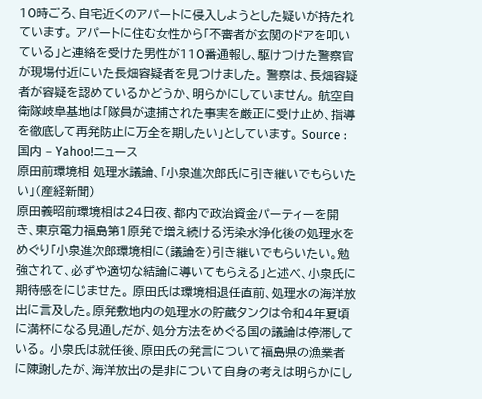10時ごろ、自宅近くのアパートに侵入しようとした疑いが持たれています。 アパートに住む女性から「不審者が玄関のドアを叩いている」と連絡を受けた男性が110番通報し、駆けつけた警察官が現場付近にいた長畑容疑者を見つけました。 警察は、長畑容疑者が容疑を認めているかどうか、明らかにしていません。 航空自衛隊岐阜基地は「隊員が逮捕された事実を厳正に受け止め、指導を徹底して再発防止に万全を期したい」としています。 Source : 国内 – Yahoo!ニュース
原田前環境相 処理水議論、「小泉進次郎氏に引き継いでもらいたい」(産経新聞)
原田義昭前環境相は24日夜、都内で政治資金パーティーを開き、東京電力福島第1原発で増え続ける汚染水浄化後の処理水をめぐり「小泉進次郎環境相に(議論を)引き継いでもらいたい。勉強されて、必ずや適切な結論に導いてもらえる」と述べ、小泉氏に期待感をにじませた。 原田氏は環境相退任直前、処理水の海洋放出に言及した。原発敷地内の処理水の貯蔵タンクは令和4年夏頃に満杯になる見通しだが、処分方法をめぐる国の議論は停滞している。 小泉氏は就任後、原田氏の発言について福島県の漁業者に陳謝したが、海洋放出の是非について自身の考えは明らかにし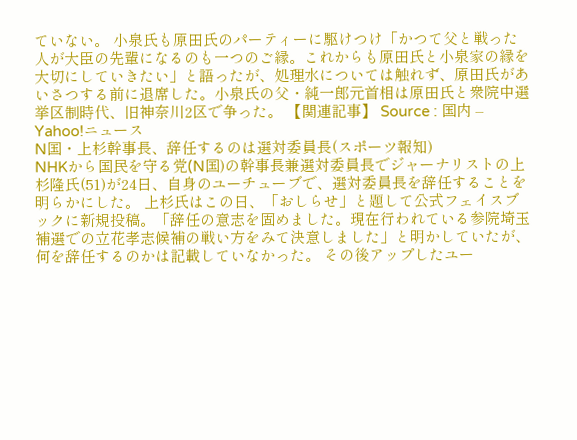ていない。 小泉氏も原田氏のパーティーに駆けつけ「かつて父と戦った人が大臣の先輩になるのも一つのご縁。これからも原田氏と小泉家の縁を大切にしていきたい」と語ったが、処理水については触れず、原田氏があいさつする前に退席した。小泉氏の父・純一郎元首相は原田氏と衆院中選挙区制時代、旧神奈川2区で争った。 【関連記事】 Source : 国内 – Yahoo!ニュース
N国・上杉幹事長、辞任するのは選対委員長(スポーツ報知)
NHKから国民を守る党(N国)の幹事長兼選対委員長でジャーナリストの上杉隆氏(51)が24日、自身のユーチューブで、選対委員長を辞任することを明らかにした。 上杉氏はこの日、「おしらせ」と題して公式フェイスブックに新規投稿。「辞任の意志を固めました。現在行われている参院埼玉補選での立花孝志候補の戦い方をみて決意しました」と明かしていたが、何を辞任するのかは記載していなかった。 その後アップしたユー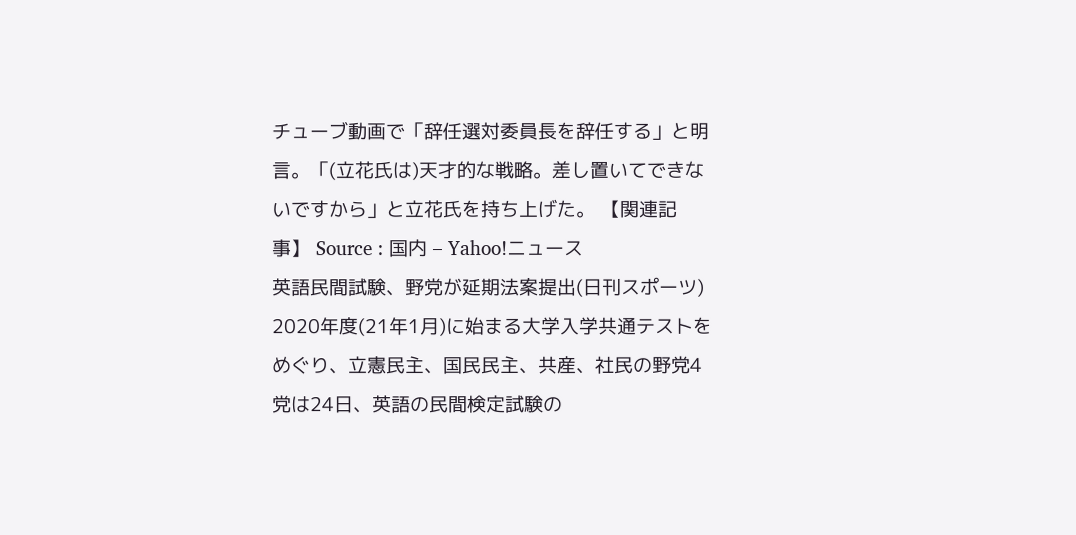チューブ動画で「辞任選対委員長を辞任する」と明言。「(立花氏は)天才的な戦略。差し置いてできないですから」と立花氏を持ち上げた。 【関連記事】 Source : 国内 – Yahoo!ニュース
英語民間試験、野党が延期法案提出(日刊スポーツ)
2020年度(21年1月)に始まる大学入学共通テストをめぐり、立憲民主、国民民主、共産、社民の野党4党は24日、英語の民間検定試験の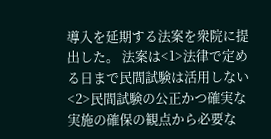導入を延期する法案を衆院に提出した。 法案は<1>法律で定める日まで民間試験は活用しない<2>民間試験の公正かつ確実な実施の確保の観点から必要な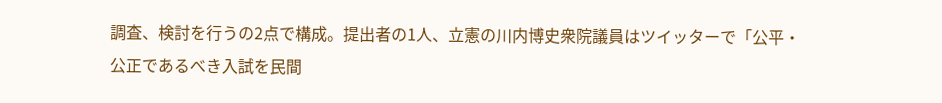調査、検討を行うの2点で構成。提出者の1人、立憲の川内博史衆院議員はツイッターで「公平・公正であるべき入試を民間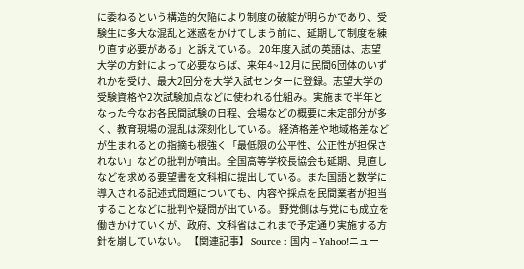に委ねるという構造的欠陥により制度の破綻が明らかであり、受験生に多大な混乱と迷惑をかけてしまう前に、延期して制度を練り直す必要がある」と訴えている。 20年度入試の英語は、志望大学の方針によって必要ならば、来年4~12月に民間6団体のいずれかを受け、最大2回分を大学入試センターに登録。志望大学の受験資格や2次試験加点などに使われる仕組み。実施まで半年となった今なお各民間試験の日程、会場などの概要に未定部分が多く、教育現場の混乱は深刻化している。 経済格差や地域格差などが生まれるとの指摘も根強く「最低限の公平性、公正性が担保されない」などの批判が噴出。全国高等学校長協会も延期、見直しなどを求める要望書を文科相に提出している。また国語と数学に導入される記述式問題についても、内容や採点を民間業者が担当することなどに批判や疑問が出ている。 野党側は与党にも成立を働きかけていくが、政府、文科省はこれまで予定通り実施する方針を崩していない。 【関連記事】 Source : 国内 – Yahoo!ニュー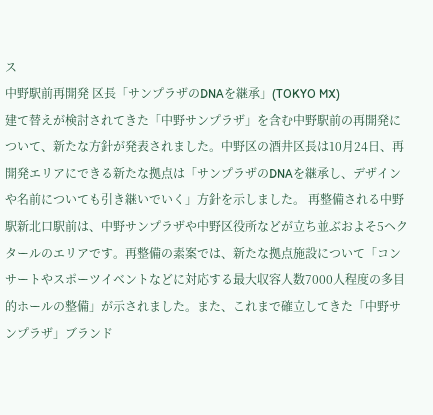ス
中野駅前再開発 区長「サンプラザのDNAを継承」(TOKYO MX)
建て替えが検討されてきた「中野サンプラザ」を含む中野駅前の再開発について、新たな方針が発表されました。中野区の酒井区長は10月24日、再開発エリアにできる新たな拠点は「サンプラザのDNAを継承し、デザインや名前についても引き継いでいく」方針を示しました。 再整備される中野駅新北口駅前は、中野サンプラザや中野区役所などが立ち並ぶおよそ5ヘクタールのエリアです。再整備の素案では、新たな拠点施設について「コンサートやスポーツイベントなどに対応する最大収容人数7000人程度の多目的ホールの整備」が示されました。また、これまで確立してきた「中野サンプラザ」ブランド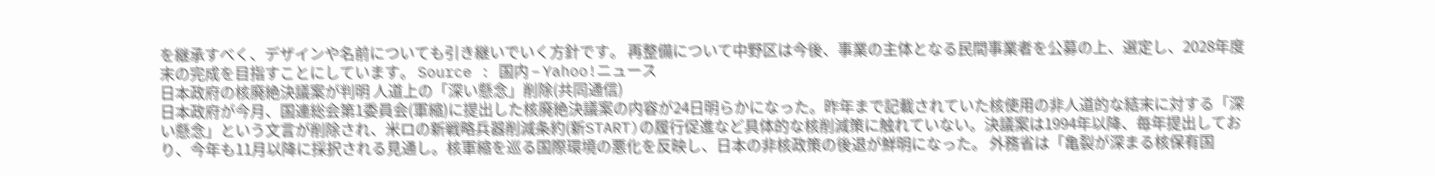を継承すべく、デザインや名前についても引き継いでいく方針です。 再整備について中野区は今後、事業の主体となる民間事業者を公募の上、選定し、2028年度末の完成を目指すことにしています。 Source : 国内 – Yahoo!ニュース
日本政府の核廃絶決議案が判明 人道上の「深い懸念」削除(共同通信)
日本政府が今月、国連総会第1委員会(軍縮)に提出した核廃絶決議案の内容が24日明らかになった。昨年まで記載されていた核使用の非人道的な結末に対する「深い懸念」という文言が削除され、米ロの新戦略兵器削減条約(新START)の履行促進など具体的な核削減策に触れていない。決議案は1994年以降、毎年提出しており、今年も11月以降に採択される見通し。核軍縮を巡る国際環境の悪化を反映し、日本の非核政策の後退が鮮明になった。 外務省は「亀裂が深まる核保有国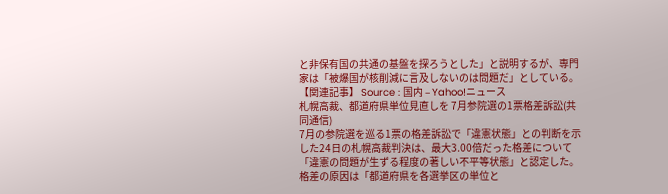と非保有国の共通の基盤を探ろうとした」と説明するが、専門家は「被爆国が核削減に言及しないのは問題だ」としている。 【関連記事】 Source : 国内 – Yahoo!ニュース
札幌高裁、都道府県単位見直しを 7月参院選の1票格差訴訟(共同通信)
7月の参院選を巡る1票の格差訴訟で「違憲状態」との判断を示した24日の札幌高裁判決は、最大3.00倍だった格差について「違憲の問題が生ずる程度の著しい不平等状態」と認定した。格差の原因は「都道府県を各選挙区の単位と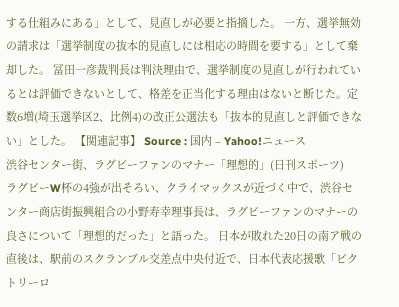する仕組みにある」として、見直しが必要と指摘した。 一方、選挙無効の請求は「選挙制度の抜本的見直しには相応の時間を要する」として棄却した。 冨田一彦裁判長は判決理由で、選挙制度の見直しが行われているとは評価できないとして、格差を正当化する理由はないと断じた。定数6増(埼玉選挙区2、比例4)の改正公選法も「抜本的見直しと評価できない」とした。 【関連記事】 Source : 国内 – Yahoo!ニュース
渋谷センター街、ラグビーファンのマナー「理想的」(日刊スポーツ)
ラグビーW杯の4強が出そろい、クライマックスが近づく中で、渋谷センター商店街振興組合の小野寿幸理事長は、ラグビーファンのマナーの良さについて「理想的だった」と語った。 日本が敗れた20日の南ア戦の直後は、駅前のスクランブル交差点中央付近で、日本代表応援歌「ビクトリーロ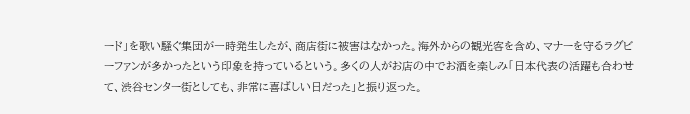ード」を歌い騒ぐ集団が一時発生したが、商店街に被害はなかった。海外からの観光客を含め、マナーを守るラグビーファンが多かったという印象を持っているという。多くの人がお店の中でお酒を楽しみ「日本代表の活躍も合わせて、渋谷センター街としても、非常に喜ばしい日だった」と振り返った。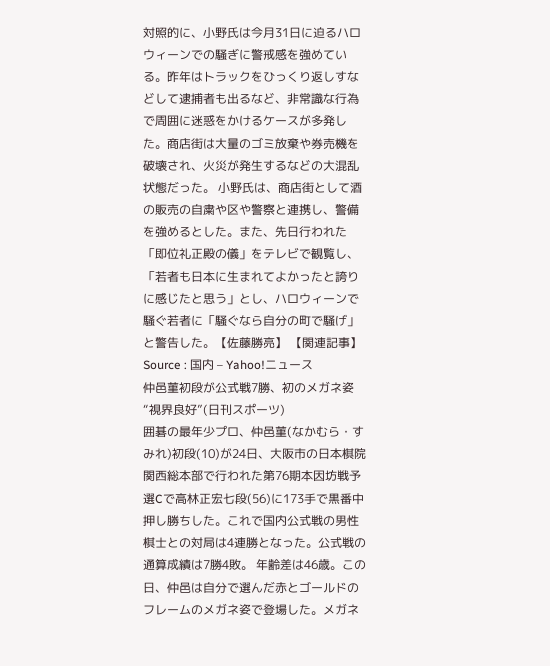対照的に、小野氏は今月31日に迫るハロウィーンでの騒ぎに警戒感を強めている。昨年はトラックをひっくり返しすなどして逮捕者も出るなど、非常識な行為で周囲に迷惑をかけるケースが多発した。商店街は大量のゴミ放棄や券売機を破壊され、火災が発生するなどの大混乱状態だった。 小野氏は、商店街として酒の販売の自粛や区や警察と連携し、警備を強めるとした。また、先日行われた「即位礼正殿の儀」をテレビで観覧し、「若者も日本に生まれてよかったと誇りに感じたと思う」とし、ハロウィーンで騒ぐ若者に「騒ぐなら自分の町で騒げ」と警告した。【佐藤勝亮】 【関連記事】 Source : 国内 – Yahoo!ニュース
仲邑菫初段が公式戦7勝、初のメガネ姿“視界良好”(日刊スポーツ)
囲碁の最年少プロ、仲邑菫(なかむら・すみれ)初段(10)が24日、大阪市の日本棋院関西総本部で行われた第76期本因坊戦予選Cで高林正宏七段(56)に173手で黒番中押し勝ちした。これで国内公式戦の男性棋士との対局は4連勝となった。公式戦の通算成績は7勝4敗。 年齢差は46歳。この日、仲邑は自分で選んだ赤とゴールドのフレームのメガネ姿で登場した。メガネ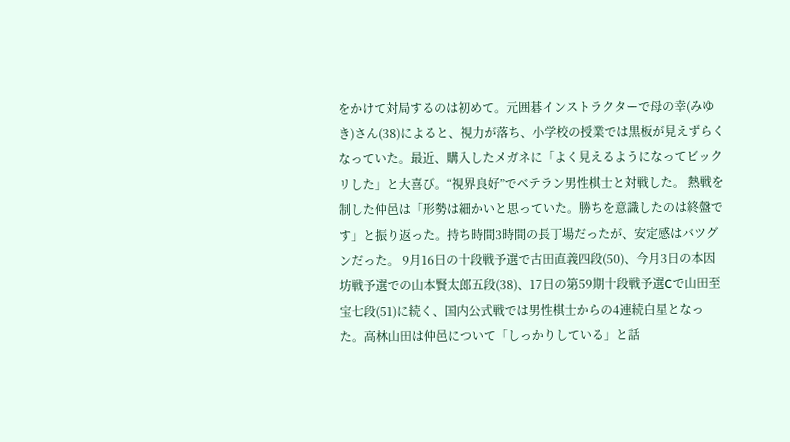をかけて対局するのは初めて。元囲碁インストラクターで母の幸(みゆき)さん(38)によると、視力が落ち、小学校の授業では黒板が見えずらくなっていた。最近、購入したメガネに「よく見えるようになってビックリした」と大喜び。“視界良好”でベテラン男性棋士と対戦した。 熱戦を制した仲邑は「形勢は細かいと思っていた。勝ちを意識したのは終盤です」と振り返った。持ち時間3時間の長丁場だったが、安定感はバツグンだった。 9月16日の十段戦予選で古田直義四段(50)、今月3日の本因坊戦予選での山本賢太郎五段(38)、17日の第59期十段戦予選Cで山田至宝七段(51)に続く、国内公式戦では男性棋士からの4連続白星となった。高林山田は仲邑について「しっかりしている」と話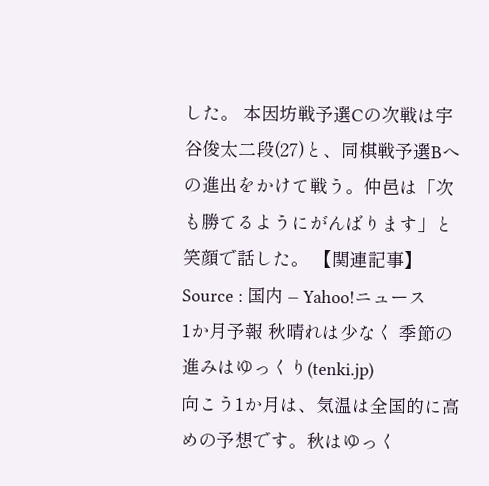した。 本因坊戦予選Cの次戦は宇谷俊太二段(27)と、同棋戦予選Bへの進出をかけて戦う。仲邑は「次も勝てるようにがんばります」と笑顔で話した。 【関連記事】 Source : 国内 – Yahoo!ニュース
1か月予報 秋晴れは少なく 季節の進みはゆっくり(tenki.jp)
向こう1か月は、気温は全国的に高めの予想です。秋はゆっく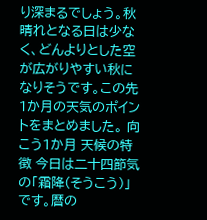り深まるでしょう。秋晴れとなる日は少なく、どんよりとした空が広がりやすい秋になりそうです。この先1か月の天気のポイントをまとめました。 向こう1か月 天候の特徴 今日は二十四節気の「霜降(そうこう)」です。暦の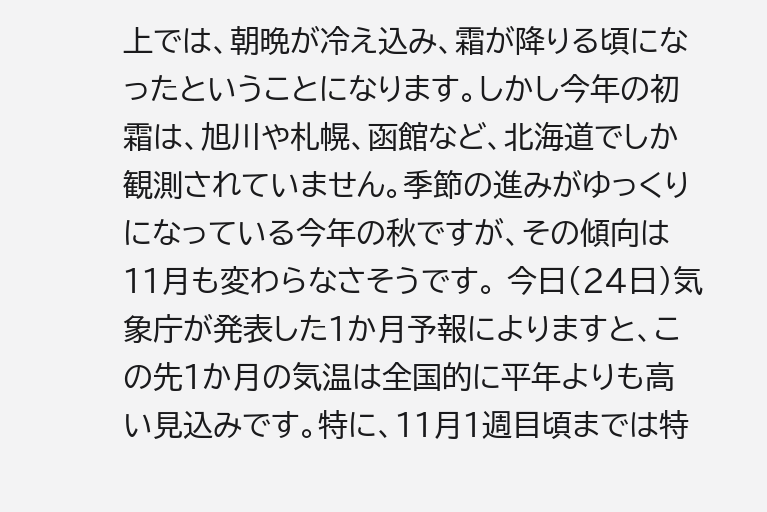上では、朝晩が冷え込み、霜が降りる頃になったということになります。しかし今年の初霜は、旭川や札幌、函館など、北海道でしか観測されていません。季節の進みがゆっくりになっている今年の秋ですが、その傾向は11月も変わらなさそうです。 今日(24日)気象庁が発表した1か月予報によりますと、この先1か月の気温は全国的に平年よりも高い見込みです。特に、11月1週目頃までは特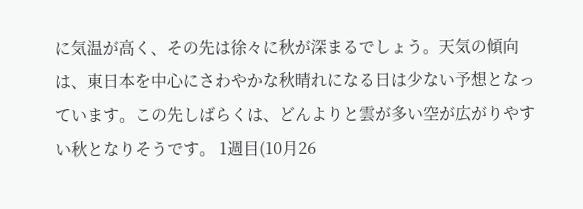に気温が高く、その先は徐々に秋が深まるでしょう。天気の傾向は、東日本を中心にさわやかな秋晴れになる日は少ない予想となっています。この先しばらくは、どんよりと雲が多い空が広がりやすい秋となりそうです。 1週目(10月26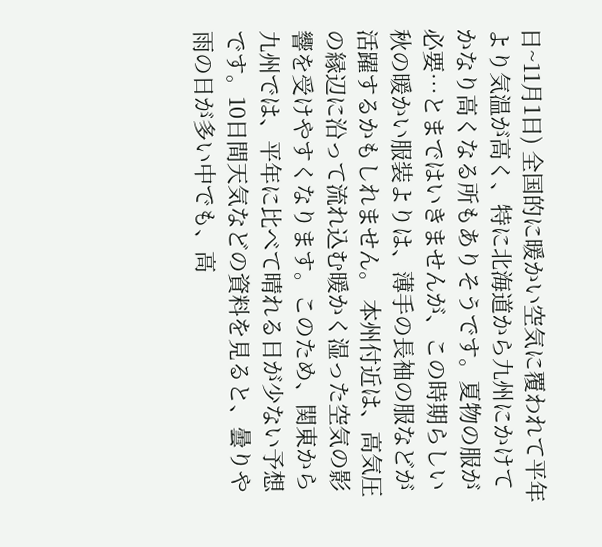日~11月1日) 全国的に暖かい空気に覆われて平年より気温が高く、特に北海道から九州にかけてかなり高くなる所もありそうです。夏物の服が必要…とまではいきませんが、この時期らしい秋の暖かい服装よりは、薄手の長袖の服などが活躍するかもしれません。 本州付近は、高気圧の縁辺に沿って流れ込む暖かく湿った空気の影響を受けやすくなります。このため、関東から九州では、平年に比べて晴れる日が少ない予想です。10日間天気などの資料を見ると、曇りや雨の日が多い中でも、高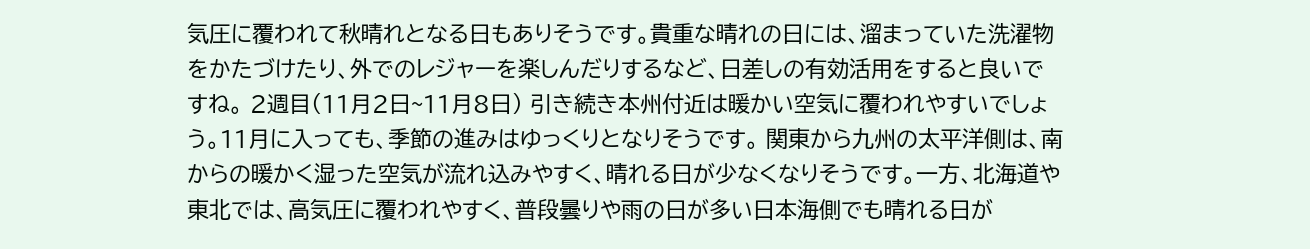気圧に覆われて秋晴れとなる日もありそうです。貴重な晴れの日には、溜まっていた洗濯物をかたづけたり、外でのレジャーを楽しんだりするなど、日差しの有効活用をすると良いですね。 2週目(11月2日~11月8日) 引き続き本州付近は暖かい空気に覆われやすいでしょう。11月に入っても、季節の進みはゆっくりとなりそうです。 関東から九州の太平洋側は、南からの暖かく湿った空気が流れ込みやすく、晴れる日が少なくなりそうです。一方、北海道や東北では、高気圧に覆われやすく、普段曇りや雨の日が多い日本海側でも晴れる日が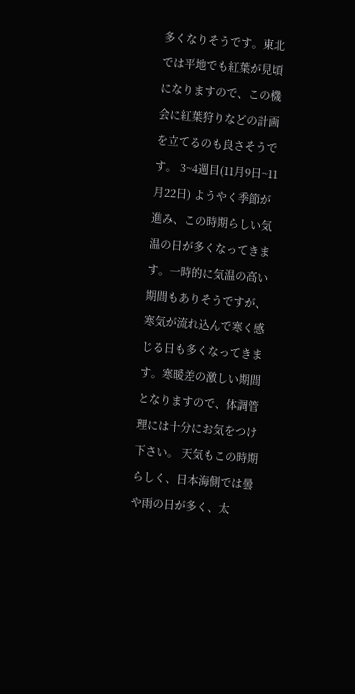多くなりそうです。東北では平地でも紅葉が見頃になりますので、この機会に紅葉狩りなどの計画を立てるのも良さそうです。 3~4週目(11月9日~11月22日) ようやく季節が進み、この時期らしい気温の日が多くなってきます。一時的に気温の高い期間もありそうですが、寒気が流れ込んで寒く感じる日も多くなってきます。寒暖差の激しい期間となりますので、体調管理には十分にお気をつけ下さい。 天気もこの時期らしく、日本海側では曇や雨の日が多く、太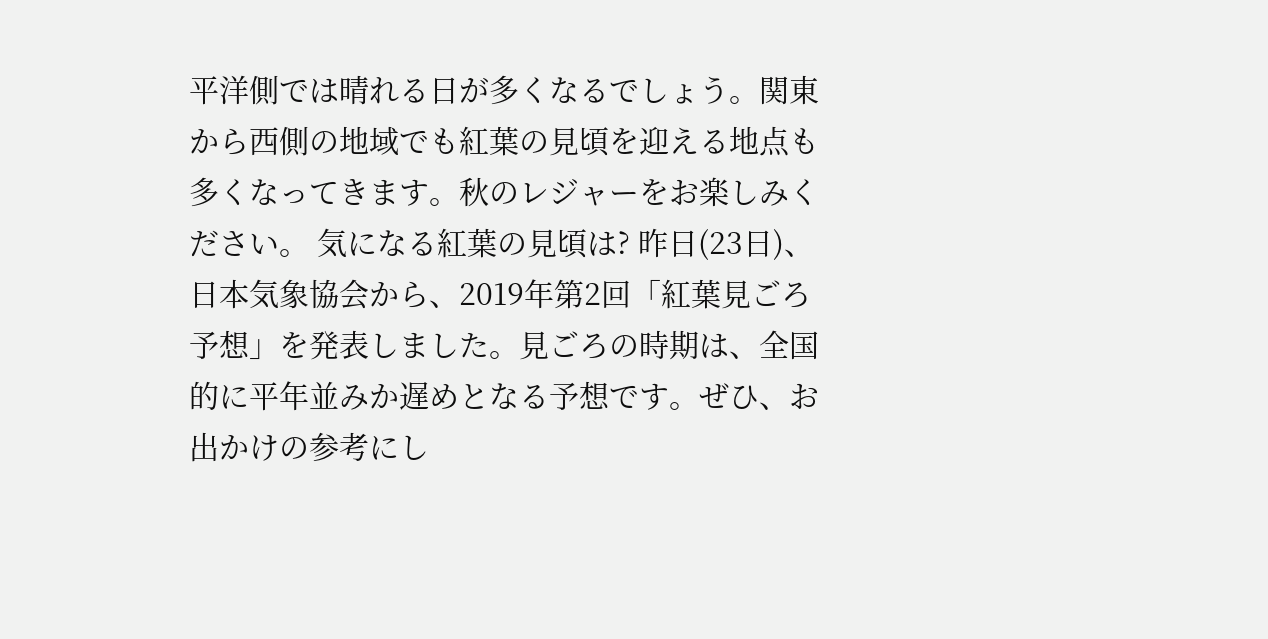平洋側では晴れる日が多くなるでしょう。関東から西側の地域でも紅葉の見頃を迎える地点も多くなってきます。秋のレジャーをお楽しみください。 気になる紅葉の見頃は? 昨日(23日)、日本気象協会から、2019年第2回「紅葉見ごろ予想」を発表しました。見ごろの時期は、全国的に平年並みか遅めとなる予想です。ぜひ、お出かけの参考にし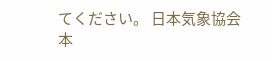てください。 日本気象協会 本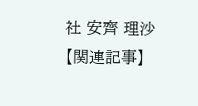社 安齊 理沙 【関連記事】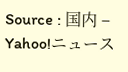Source : 国内 – Yahoo!ニュース